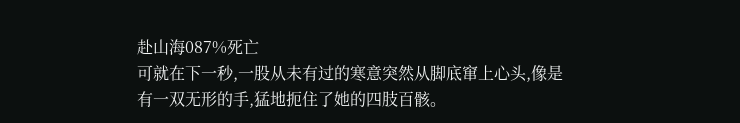赴山海087%死亡
可就在下一秒,一股从未有过的寒意突然从脚底窜上心头,像是有一双无形的手,猛地扼住了她的四肢百骸。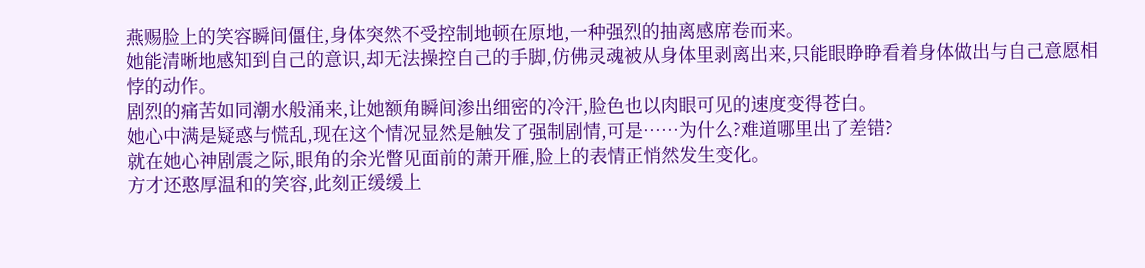燕赐脸上的笑容瞬间僵住,身体突然不受控制地顿在原地,一种强烈的抽离感席卷而来。
她能清晰地感知到自己的意识,却无法操控自己的手脚,仿佛灵魂被从身体里剥离出来,只能眼睁睁看着身体做出与自己意愿相悖的动作。
剧烈的痛苦如同潮水般涌来,让她额角瞬间渗出细密的冷汗,脸色也以肉眼可见的速度变得苍白。
她心中满是疑惑与慌乱,现在这个情况显然是触发了强制剧情,可是……为什么?难道哪里出了差错?
就在她心神剧震之际,眼角的余光瞥见面前的萧开雁,脸上的表情正悄然发生变化。
方才还憨厚温和的笑容,此刻正缓缓上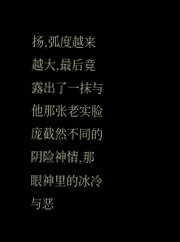扬,弧度越来越大,最后竟露出了一抹与他那张老实脸庞截然不同的阴险神情,那眼神里的冰冷与恶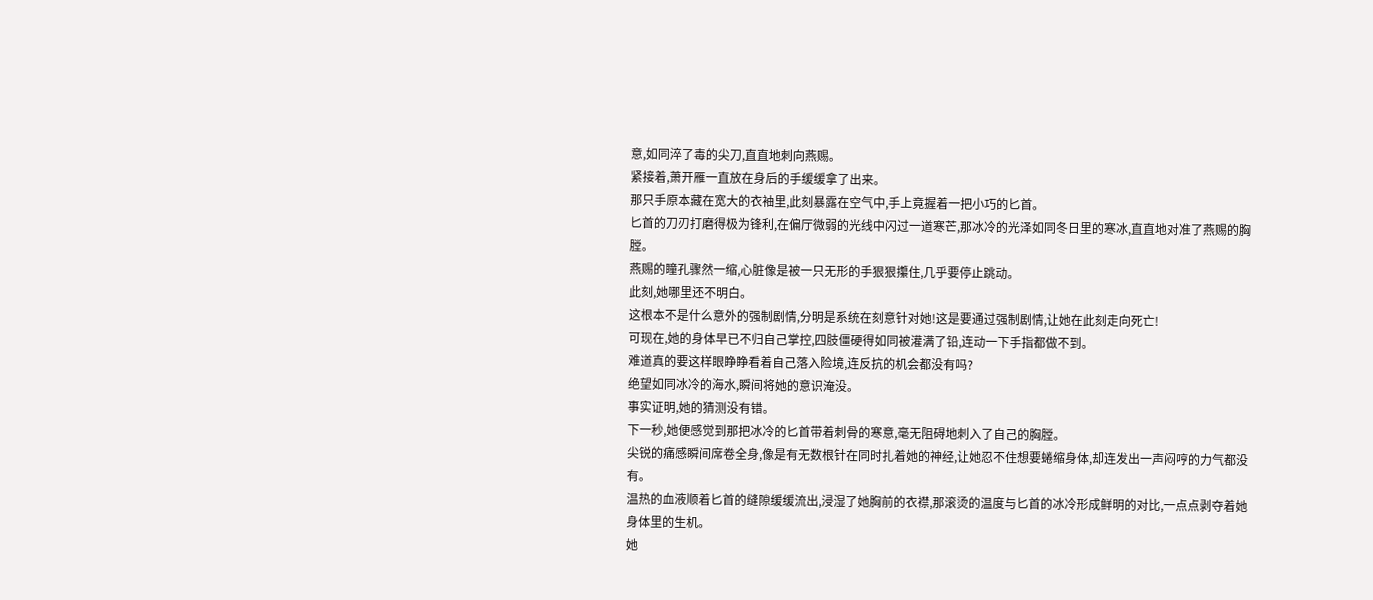意,如同淬了毒的尖刀,直直地刺向燕赐。
紧接着,萧开雁一直放在身后的手缓缓拿了出来。
那只手原本藏在宽大的衣袖里,此刻暴露在空气中,手上竟握着一把小巧的匕首。
匕首的刀刃打磨得极为锋利,在偏厅微弱的光线中闪过一道寒芒,那冰冷的光泽如同冬日里的寒冰,直直地对准了燕赐的胸膛。
燕赐的瞳孔骤然一缩,心脏像是被一只无形的手狠狠攥住,几乎要停止跳动。
此刻,她哪里还不明白。
这根本不是什么意外的强制剧情,分明是系统在刻意针对她!这是要通过强制剧情,让她在此刻走向死亡!
可现在,她的身体早已不归自己掌控,四肢僵硬得如同被灌满了铅,连动一下手指都做不到。
难道真的要这样眼睁睁看着自己落入险境,连反抗的机会都没有吗?
绝望如同冰冷的海水,瞬间将她的意识淹没。
事实证明,她的猜测没有错。
下一秒,她便感觉到那把冰冷的匕首带着刺骨的寒意,毫无阻碍地刺入了自己的胸膛。
尖锐的痛感瞬间席卷全身,像是有无数根针在同时扎着她的神经,让她忍不住想要蜷缩身体,却连发出一声闷哼的力气都没有。
温热的血液顺着匕首的缝隙缓缓流出,浸湿了她胸前的衣襟,那滚烫的温度与匕首的冰冷形成鲜明的对比,一点点剥夺着她身体里的生机。
她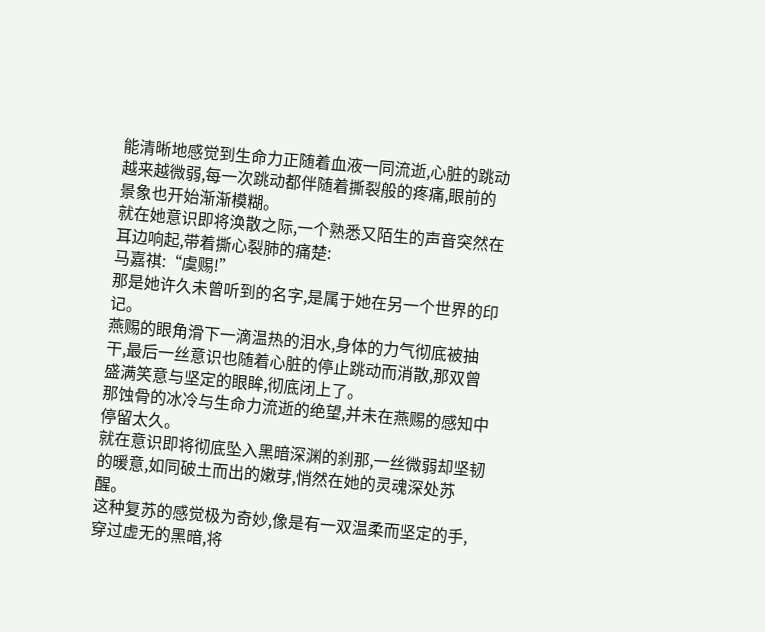能清晰地感觉到生命力正随着血液一同流逝,心脏的跳动越来越微弱,每一次跳动都伴随着撕裂般的疼痛,眼前的景象也开始渐渐模糊。
就在她意识即将涣散之际,一个熟悉又陌生的声音突然在耳边响起,带着撕心裂肺的痛楚:
马嘉祺:“虞赐!”
那是她许久未曾听到的名字,是属于她在另一个世界的印记。
燕赐的眼角滑下一滴温热的泪水,身体的力气彻底被抽干,最后一丝意识也随着心脏的停止跳动而消散,那双曾盛满笑意与坚定的眼眸,彻底闭上了。
那蚀骨的冰冷与生命力流逝的绝望,并未在燕赐的感知中停留太久。
就在意识即将彻底坠入黑暗深渊的刹那,一丝微弱却坚韧的暖意,如同破土而出的嫩芽,悄然在她的灵魂深处苏醒。
这种复苏的感觉极为奇妙,像是有一双温柔而坚定的手,穿过虚无的黑暗,将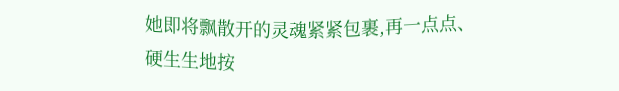她即将飘散开的灵魂紧紧包裹,再一点点、硬生生地按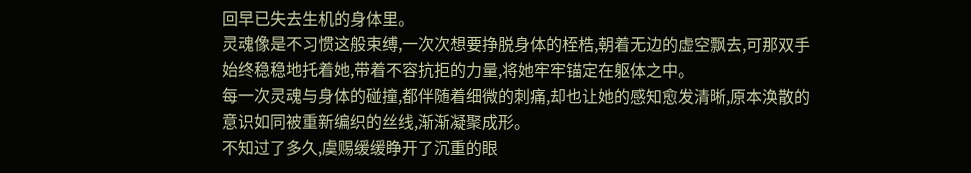回早已失去生机的身体里。
灵魂像是不习惯这般束缚,一次次想要挣脱身体的桎梏,朝着无边的虚空飘去,可那双手始终稳稳地托着她,带着不容抗拒的力量,将她牢牢锚定在躯体之中。
每一次灵魂与身体的碰撞,都伴随着细微的刺痛,却也让她的感知愈发清晰,原本涣散的意识如同被重新编织的丝线,渐渐凝聚成形。
不知过了多久,虞赐缓缓睁开了沉重的眼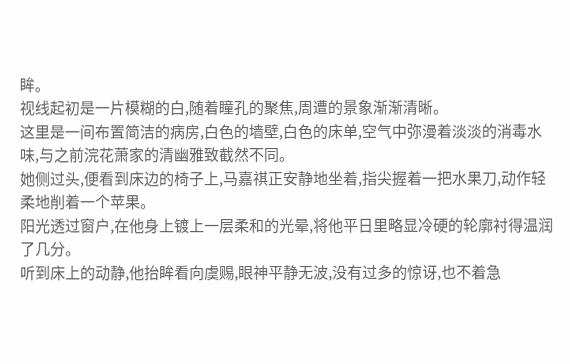眸。
视线起初是一片模糊的白,随着瞳孔的聚焦,周遭的景象渐渐清晰。
这里是一间布置简洁的病房,白色的墙壁,白色的床单,空气中弥漫着淡淡的消毒水味,与之前浣花萧家的清幽雅致截然不同。
她侧过头,便看到床边的椅子上,马嘉祺正安静地坐着,指尖握着一把水果刀,动作轻柔地削着一个苹果。
阳光透过窗户,在他身上镀上一层柔和的光晕,将他平日里略显冷硬的轮廓衬得温润了几分。
听到床上的动静,他抬眸看向虞赐,眼神平静无波,没有过多的惊讶,也不着急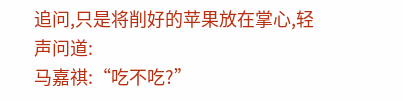追问,只是将削好的苹果放在掌心,轻声问道:
马嘉祺:“吃不吃?”